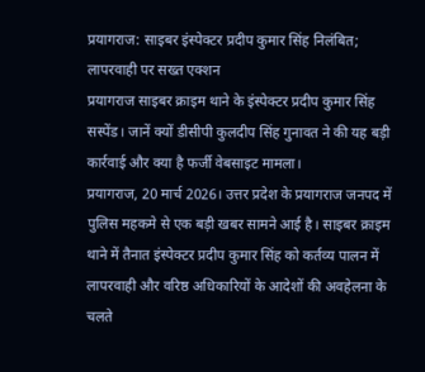प्रयागराज: साइबर इंस्पेक्टर प्रदीप कुमार सिंह निलंबित; लापरवाही पर सख्त एक्शन
प्रयागराज साइबर क्राइम थाने के इंस्पेक्टर प्रदीप कुमार सिंह सस्पेंड। जानें क्यों डीसीपी कुलदीप सिंह गुनावत ने की यह बड़ी कार्रवाई और क्या है फर्जी वेबसाइट मामला।
प्रयागराज, 20 मार्च 2026। उत्तर प्रदेश के प्रयागराज जनपद में पुलिस महकमे से एक बड़ी खबर सामने आई है। साइबर क्राइम थाने में तैनात इंस्पेक्टर प्रदीप कुमार सिंह को कर्तव्य पालन में लापरवाही और वरिष्ठ अधिकारियों के आदेशों की अवहेलना के चलते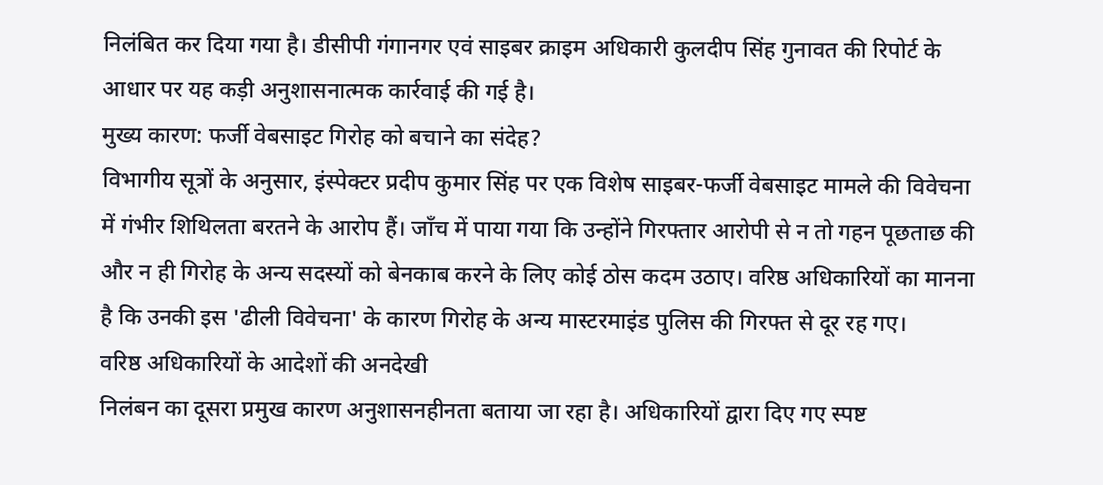निलंबित कर दिया गया है। डीसीपी गंगानगर एवं साइबर क्राइम अधिकारी कुलदीप सिंह गुनावत की रिपोर्ट के आधार पर यह कड़ी अनुशासनात्मक कार्रवाई की गई है।
मुख्य कारण: फर्जी वेबसाइट गिरोह को बचाने का संदेह?
विभागीय सूत्रों के अनुसार, इंस्पेक्टर प्रदीप कुमार सिंह पर एक विशेष साइबर-फर्जी वेबसाइट मामले की विवेचना में गंभीर शिथिलता बरतने के आरोप हैं। जाँच में पाया गया कि उन्होंने गिरफ्तार आरोपी से न तो गहन पूछताछ की और न ही गिरोह के अन्य सदस्यों को बेनकाब करने के लिए कोई ठोस कदम उठाए। वरिष्ठ अधिकारियों का मानना है कि उनकी इस 'ढीली विवेचना' के कारण गिरोह के अन्य मास्टरमाइंड पुलिस की गिरफ्त से दूर रह गए।
वरिष्ठ अधिकारियों के आदेशों की अनदेखी
निलंबन का दूसरा प्रमुख कारण अनुशासनहीनता बताया जा रहा है। अधिकारियों द्वारा दिए गए स्पष्ट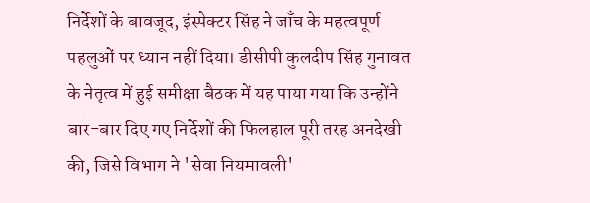निर्देशों के बावजूद, इंस्पेक्टर सिंह ने जाँच के महत्वपूर्ण पहलुओं पर ध्यान नहीं दिया। डीसीपी कुलदीप सिंह गुनावत के नेतृत्व में हुई समीक्षा बैठक में यह पाया गया कि उन्होंने बार-बार दिए गए निर्देशों की फिलहाल पूरी तरह अनदेखी की, जिसे विभाग ने 'सेवा नियमावली'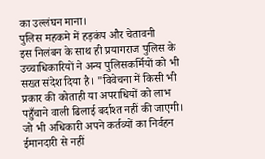का उल्लंघन माना।
पुलिस महकमे में हड़कंप और चेतावनी
इस निलंबन के साथ ही प्रयागराज पुलिस के उच्चाधिकारियों ने अन्य पुलिसकर्मियों को भी सख्त संदेश दिया है। "विवेचना में किसी भी प्रकार की कोताही या अपराधियों को लाभ पहुँचाने वाली ढिलाई बर्दाश्त नहीं की जाएगी। जो भी अधिकारी अपने कर्तव्यों का निर्वहन ईमानदारी से नहीं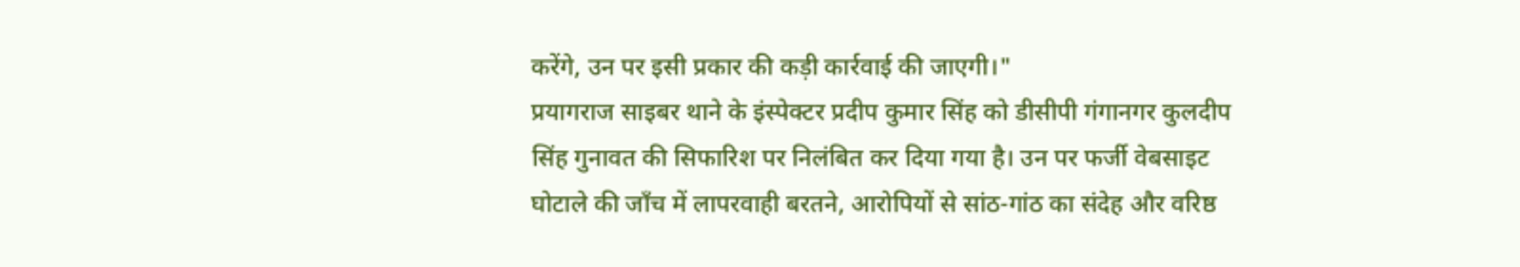करेंगे, उन पर इसी प्रकार की कड़ी कार्रवाई की जाएगी।"
प्रयागराज साइबर थाने के इंस्पेक्टर प्रदीप कुमार सिंह को डीसीपी गंगानगर कुलदीप सिंह गुनावत की सिफारिश पर निलंबित कर दिया गया है। उन पर फर्जी वेबसाइट घोटाले की जाँच में लापरवाही बरतने, आरोपियों से सांठ-गांठ का संदेह और वरिष्ठ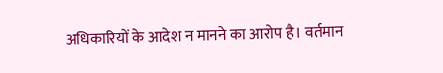अधिकारियों के आदेश न मानने का आरोप है। वर्तमान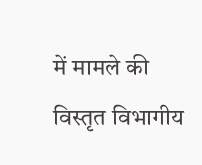में मामले की विस्तृत विभागीय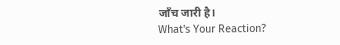जाँच जारी है।
What's Your Reaction?